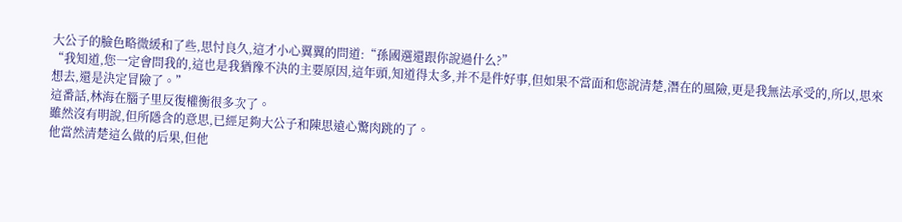大公子的臉色略微緩和了些,思忖良久,這才小心翼翼的問道:“孫國選還跟你說過什么?”
“我知道,您一定會問我的,這也是我猶豫不決的主要原因,這年頭,知道得太多,并不是件好事,但如果不當面和您說清楚,潛在的風險,更是我無法承受的,所以,思來想去,還是決定冒險了。”
這番話,林海在腦子里反復權衡很多次了。
雖然沒有明說,但所隱含的意思,已經足夠大公子和陳思遠心驚肉跳的了。
他當然清楚這么做的后果,但他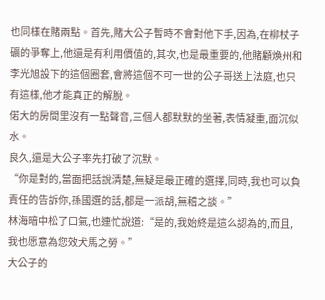也同樣在賭兩點。首先,賭大公子暫時不會對他下手,因為,在柳杖子礦的爭奪上,他還是有利用價值的,其次,也是最重要的,他賭顧煥州和李光旭設下的這個圈套,會將這個不可一世的公子哥送上法庭,也只有這樣,他才能真正的解脫。
偌大的房間里沒有一點聲音,三個人都默默的坐著,表情凝重,面沉似水。
良久,還是大公子率先打破了沉默。
“你是對的,當面把話說清楚,無疑是最正確的選擇,同時,我也可以負責任的告訴你,孫國選的話,都是一派胡,無稽之談。”
林海暗中松了口氣,也連忙說道:“是的,我始終是這么認為的,而且,我也愿意為您效犬馬之勞。”
大公子的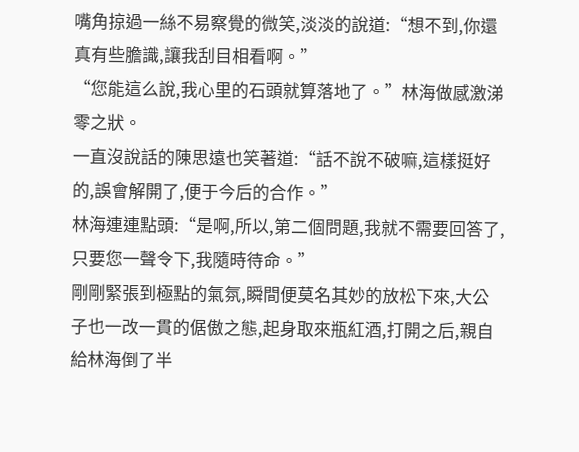嘴角掠過一絲不易察覺的微笑,淡淡的說道:“想不到,你還真有些膽識,讓我刮目相看啊。”
“您能這么說,我心里的石頭就算落地了。”林海做感激涕零之狀。
一直沒說話的陳思遠也笑著道:“話不說不破嘛,這樣挺好的,誤會解開了,便于今后的合作。”
林海連連點頭:“是啊,所以,第二個問題,我就不需要回答了,只要您一聲令下,我隨時待命。”
剛剛緊張到極點的氣氛,瞬間便莫名其妙的放松下來,大公子也一改一貫的倨傲之態,起身取來瓶紅酒,打開之后,親自給林海倒了半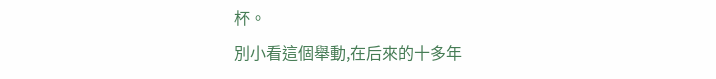杯。
別小看這個舉動,在后來的十多年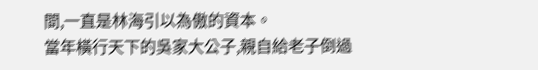間,一直是林海引以為傲的資本。
當年橫行天下的吳家大公子,親自給老子倒過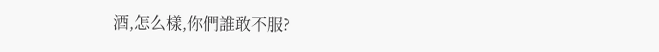酒,怎么樣,你們誰敢不服?